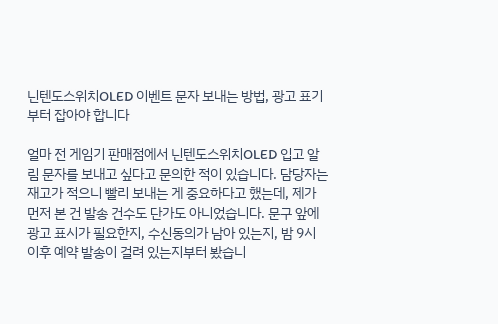닌텐도스위치OLED 이벤트 문자 보내는 방법, 광고 표기부터 잡아야 합니다

얼마 전 게임기 판매점에서 닌텐도스위치OLED 입고 알림 문자를 보내고 싶다고 문의한 적이 있습니다. 담당자는 재고가 적으니 빨리 보내는 게 중요하다고 했는데, 제가 먼저 본 건 발송 건수도 단가도 아니었습니다. 문구 앞에 광고 표시가 필요한지, 수신동의가 남아 있는지, 밤 9시 이후 예약 발송이 걸려 있는지부터 봤습니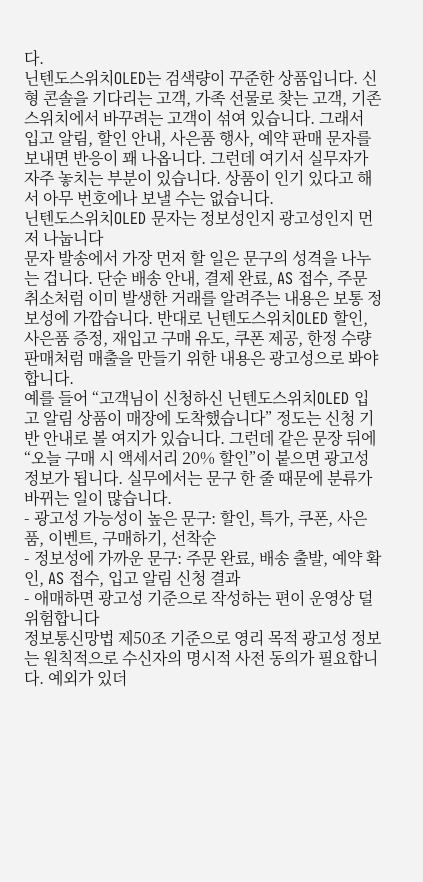다.
닌텐도스위치OLED는 검색량이 꾸준한 상품입니다. 신형 콘솔을 기다리는 고객, 가족 선물로 찾는 고객, 기존 스위치에서 바꾸려는 고객이 섞여 있습니다. 그래서 입고 알림, 할인 안내, 사은품 행사, 예약 판매 문자를 보내면 반응이 꽤 나옵니다. 그런데 여기서 실무자가 자주 놓치는 부분이 있습니다. 상품이 인기 있다고 해서 아무 번호에나 보낼 수는 없습니다.
닌텐도스위치OLED 문자는 정보성인지 광고성인지 먼저 나눕니다
문자 발송에서 가장 먼저 할 일은 문구의 성격을 나누는 겁니다. 단순 배송 안내, 결제 완료, AS 접수, 주문 취소처럼 이미 발생한 거래를 알려주는 내용은 보통 정보성에 가깝습니다. 반대로 닌텐도스위치OLED 할인, 사은품 증정, 재입고 구매 유도, 쿠폰 제공, 한정 수량 판매처럼 매출을 만들기 위한 내용은 광고성으로 봐야 합니다.
예를 들어 “고객님이 신청하신 닌텐도스위치OLED 입고 알림 상품이 매장에 도착했습니다” 정도는 신청 기반 안내로 볼 여지가 있습니다. 그런데 같은 문장 뒤에 “오늘 구매 시 액세서리 20% 할인”이 붙으면 광고성 정보가 됩니다. 실무에서는 문구 한 줄 때문에 분류가 바뀌는 일이 많습니다.
- 광고성 가능성이 높은 문구: 할인, 특가, 쿠폰, 사은품, 이벤트, 구매하기, 선착순
- 정보성에 가까운 문구: 주문 완료, 배송 출발, 예약 확인, AS 접수, 입고 알림 신청 결과
- 애매하면 광고성 기준으로 작성하는 편이 운영상 덜 위험합니다
정보통신망법 제50조 기준으로 영리 목적 광고성 정보는 원칙적으로 수신자의 명시적 사전 동의가 필요합니다. 예외가 있더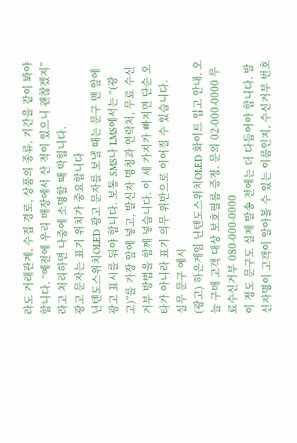라도 거래관계, 수집 경로, 상품의 종류, 기간을 같이 봐야 합니다. “예전에 우리 매장에서 산 적이 있으니 괜찮겠지”라고 처리하면 나중에 소명할 때 막힙니다.
광고 문자는 표기 위치가 중요합니다
닌텐도스위치OLED 광고 문자를 보낼 때는 문구 맨 앞에 광고 표시를 둬야 합니다. 보통 SMS나 LMS에서는 “(광고)”를 가장 앞에 넣고, 발신자 명칭과 연락처, 무료 수신거부 방법을 함께 넣습니다. 이 세 가지가 빠지면 단순 오타가 아니라 표기 의무 위반으로 이어질 수 있습니다.
실무 문구 예시
(광고) 하은게임 닌텐도스위치OLED 화이트 입고 안내. 오늘 구매 고객 대상 보호필름 증정. 문의 02-000-0000 무료수신거부 080-000-0000
이 정도 문구도 실제 발송 전에는 더 다듬어야 합니다. 발신자명이 고객이 알아볼 수 있는 이름인지, 수신거부 번호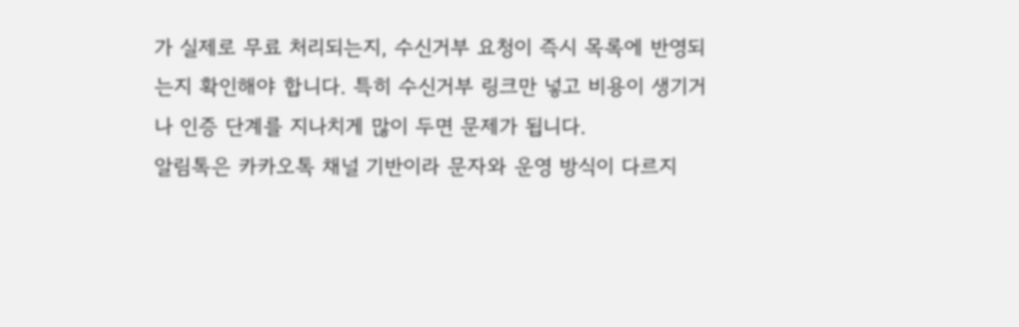가 실제로 무료 처리되는지, 수신거부 요청이 즉시 목록에 반영되는지 확인해야 합니다. 특히 수신거부 링크만 넣고 비용이 생기거나 인증 단계를 지나치게 많이 두면 문제가 됩니다.
알림톡은 카카오톡 채널 기반이라 문자와 운영 방식이 다르지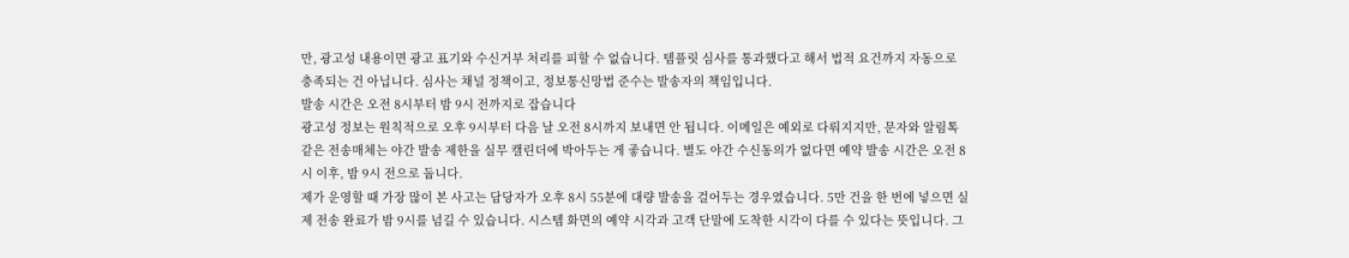만, 광고성 내용이면 광고 표기와 수신거부 처리를 피할 수 없습니다. 템플릿 심사를 통과했다고 해서 법적 요건까지 자동으로 충족되는 건 아닙니다. 심사는 채널 정책이고, 정보통신망법 준수는 발송자의 책임입니다.
발송 시간은 오전 8시부터 밤 9시 전까지로 잡습니다
광고성 정보는 원칙적으로 오후 9시부터 다음 날 오전 8시까지 보내면 안 됩니다. 이메일은 예외로 다뤄지지만, 문자와 알림톡 같은 전송매체는 야간 발송 제한을 실무 캘린더에 박아두는 게 좋습니다. 별도 야간 수신동의가 없다면 예약 발송 시간은 오전 8시 이후, 밤 9시 전으로 둡니다.
제가 운영할 때 가장 많이 본 사고는 담당자가 오후 8시 55분에 대량 발송을 걸어두는 경우였습니다. 5만 건을 한 번에 넣으면 실제 전송 완료가 밤 9시를 넘길 수 있습니다. 시스템 화면의 예약 시각과 고객 단말에 도착한 시각이 다를 수 있다는 뜻입니다. 그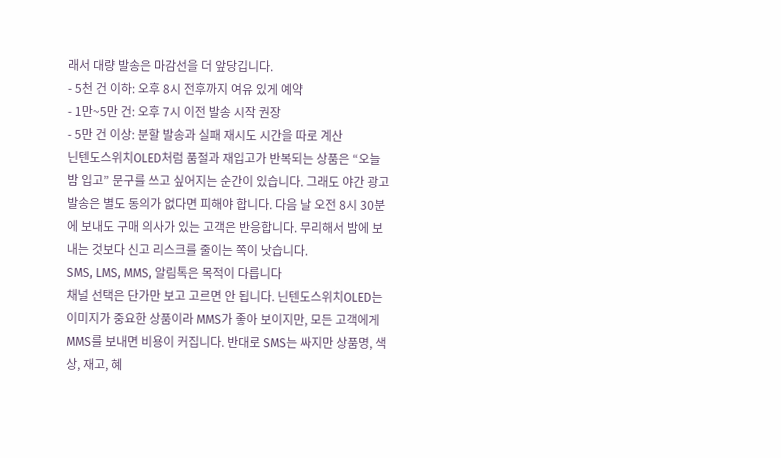래서 대량 발송은 마감선을 더 앞당깁니다.
- 5천 건 이하: 오후 8시 전후까지 여유 있게 예약
- 1만~5만 건: 오후 7시 이전 발송 시작 권장
- 5만 건 이상: 분할 발송과 실패 재시도 시간을 따로 계산
닌텐도스위치OLED처럼 품절과 재입고가 반복되는 상품은 “오늘 밤 입고” 문구를 쓰고 싶어지는 순간이 있습니다. 그래도 야간 광고 발송은 별도 동의가 없다면 피해야 합니다. 다음 날 오전 8시 30분에 보내도 구매 의사가 있는 고객은 반응합니다. 무리해서 밤에 보내는 것보다 신고 리스크를 줄이는 쪽이 낫습니다.
SMS, LMS, MMS, 알림톡은 목적이 다릅니다
채널 선택은 단가만 보고 고르면 안 됩니다. 닌텐도스위치OLED는 이미지가 중요한 상품이라 MMS가 좋아 보이지만, 모든 고객에게 MMS를 보내면 비용이 커집니다. 반대로 SMS는 싸지만 상품명, 색상, 재고, 혜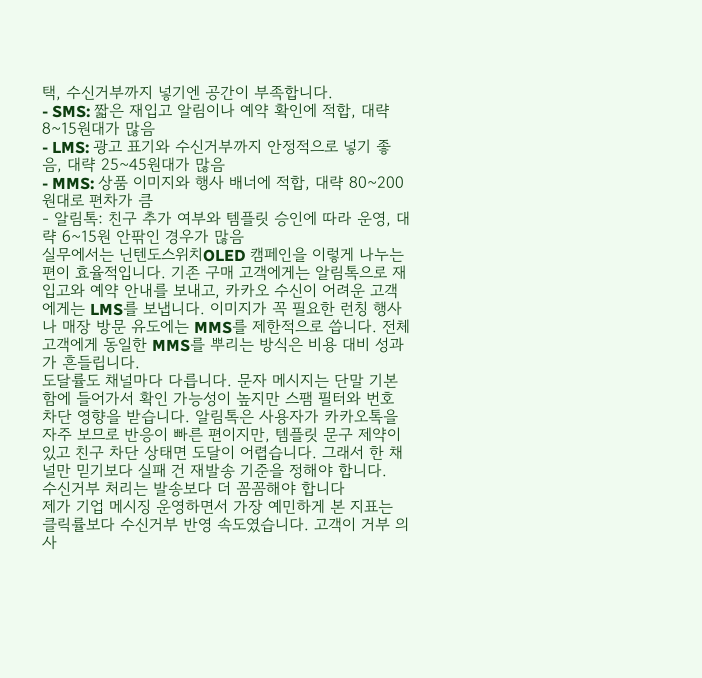택, 수신거부까지 넣기엔 공간이 부족합니다.
- SMS: 짧은 재입고 알림이나 예약 확인에 적합, 대략 8~15원대가 많음
- LMS: 광고 표기와 수신거부까지 안정적으로 넣기 좋음, 대략 25~45원대가 많음
- MMS: 상품 이미지와 행사 배너에 적합, 대략 80~200원대로 편차가 큼
- 알림톡: 친구 추가 여부와 템플릿 승인에 따라 운영, 대략 6~15원 안팎인 경우가 많음
실무에서는 닌텐도스위치OLED 캠페인을 이렇게 나누는 편이 효율적입니다. 기존 구매 고객에게는 알림톡으로 재입고와 예약 안내를 보내고, 카카오 수신이 어려운 고객에게는 LMS를 보냅니다. 이미지가 꼭 필요한 런칭 행사나 매장 방문 유도에는 MMS를 제한적으로 씁니다. 전체 고객에게 동일한 MMS를 뿌리는 방식은 비용 대비 성과가 흔들립니다.
도달률도 채널마다 다릅니다. 문자 메시지는 단말 기본함에 들어가서 확인 가능성이 높지만 스팸 필터와 번호 차단 영향을 받습니다. 알림톡은 사용자가 카카오톡을 자주 보므로 반응이 빠른 편이지만, 템플릿 문구 제약이 있고 친구 차단 상태면 도달이 어렵습니다. 그래서 한 채널만 믿기보다 실패 건 재발송 기준을 정해야 합니다.
수신거부 처리는 발송보다 더 꼼꼼해야 합니다
제가 기업 메시징 운영하면서 가장 예민하게 본 지표는 클릭률보다 수신거부 반영 속도였습니다. 고객이 거부 의사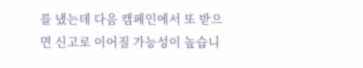를 냈는데 다음 캠페인에서 또 받으면 신고로 이어질 가능성이 높습니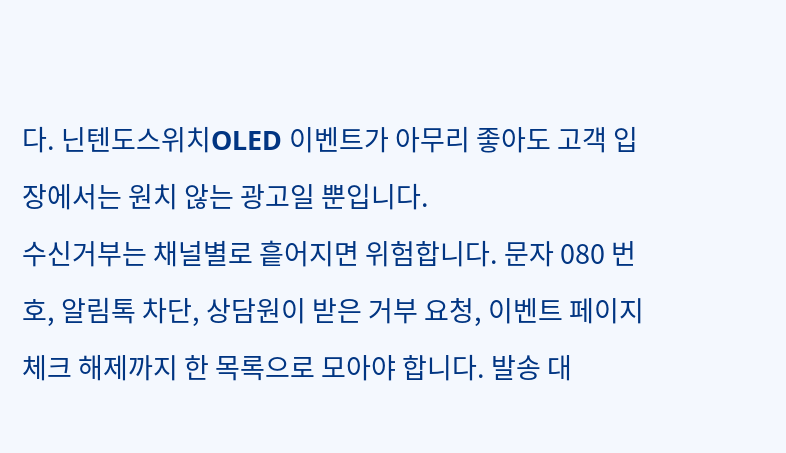다. 닌텐도스위치OLED 이벤트가 아무리 좋아도 고객 입장에서는 원치 않는 광고일 뿐입니다.
수신거부는 채널별로 흩어지면 위험합니다. 문자 080 번호, 알림톡 차단, 상담원이 받은 거부 요청, 이벤트 페이지 체크 해제까지 한 목록으로 모아야 합니다. 발송 대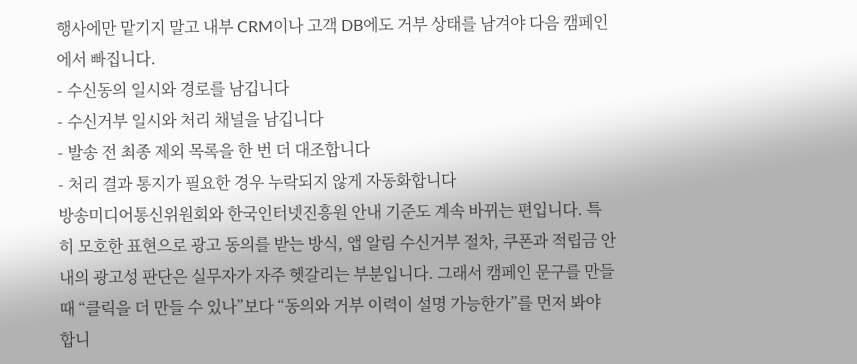행사에만 맡기지 말고 내부 CRM이나 고객 DB에도 거부 상태를 남겨야 다음 캠페인에서 빠집니다.
- 수신동의 일시와 경로를 남깁니다
- 수신거부 일시와 처리 채널을 남깁니다
- 발송 전 최종 제외 목록을 한 번 더 대조합니다
- 처리 결과 통지가 필요한 경우 누락되지 않게 자동화합니다
방송미디어통신위원회와 한국인터넷진흥원 안내 기준도 계속 바뀌는 편입니다. 특히 모호한 표현으로 광고 동의를 받는 방식, 앱 알림 수신거부 절차, 쿠폰과 적립금 안내의 광고성 판단은 실무자가 자주 헷갈리는 부분입니다. 그래서 캠페인 문구를 만들 때 “클릭을 더 만들 수 있나”보다 “동의와 거부 이력이 설명 가능한가”를 먼저 봐야 합니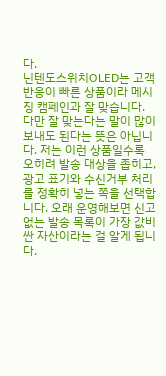다.
닌텐도스위치OLED는 고객 반응이 빠른 상품이라 메시징 캠페인과 잘 맞습니다. 다만 잘 맞는다는 말이 많이 보내도 된다는 뜻은 아닙니다. 저는 이런 상품일수록 오히려 발송 대상을 좁히고, 광고 표기와 수신거부 처리를 정확히 넣는 쪽을 선택합니다. 오래 운영해보면 신고 없는 발송 목록이 가장 값비싼 자산이라는 걸 알게 됩니다.